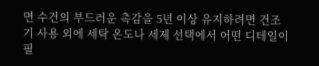면 수건의 부드러운 촉감을 5년 이상 유지하려면 건조기 사용 외에 세탁 온도나 세제 선택에서 어떤 디테일이 필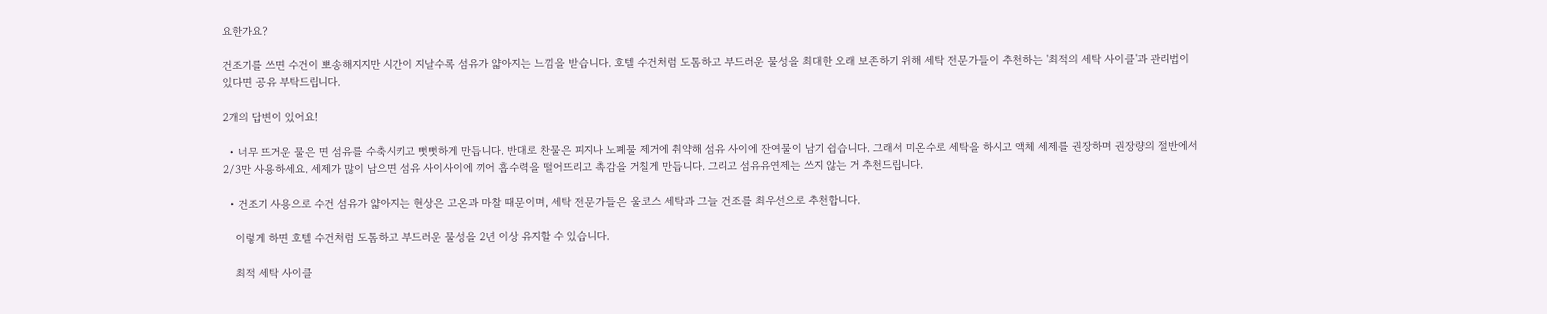요한가요?

건조기를 쓰면 수건이 뽀송해지지만 시간이 지날수록 섬유가 얇아지는 느낌을 받습니다. 호텔 수건처럼 도톰하고 부드러운 물성을 최대한 오래 보존하기 위해 세탁 전문가들이 추천하는 '최적의 세탁 사이클'과 관리법이 있다면 공유 부탁드립니다.

2개의 답변이 있어요!

  • 너무 뜨거운 물은 면 섬유를 수축시키고 뻣뻣하게 만듭니다. 반대로 찬물은 피지나 노폐물 제거에 취약해 섬유 사이에 잔여물이 남기 쉽습니다. 그래서 미온수로 세탁을 하시고 액체 세제를 권장하며 권장량의 절반에서 2/3만 사용하세요. 세제가 많이 남으면 섬유 사이사이에 끼어 흡수력을 떨어뜨리고 촉감을 거칠게 만듭니다. 그리고 섬유유연제는 쓰지 않는 거 추천드립니다.

  • 건조기 사용으로 수건 섬유가 얇아지는 현상은 고온과 마찰 때문이며, 세탁 전문가들은 울코스 세탁과 그늘 건조를 최우선으로 추천합니다.

    이렇게 하면 호텔 수건처럼 도톰하고 부드러운 물성을 2년 이상 유지할 수 있습니다.

    최적 세탁 사이클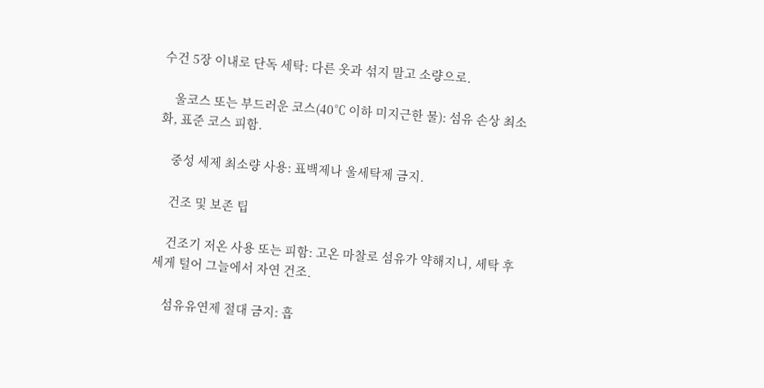수건 5장 이내로 단독 세탁: 다른 옷과 섞지 말고 소량으로.

    울코스 또는 부드러운 코스(40℃ 이하 미지근한 물): 섬유 손상 최소화, 표준 코스 피함.

    중성 세제 최소량 사용: 표백제나 울세탁제 금지.

    건조 및 보존 팁

    건조기 저온 사용 또는 피함: 고온 마찰로 섬유가 약해지니, 세탁 후 세게 털어 그늘에서 자연 건조.

    섬유유연제 절대 금지: 흡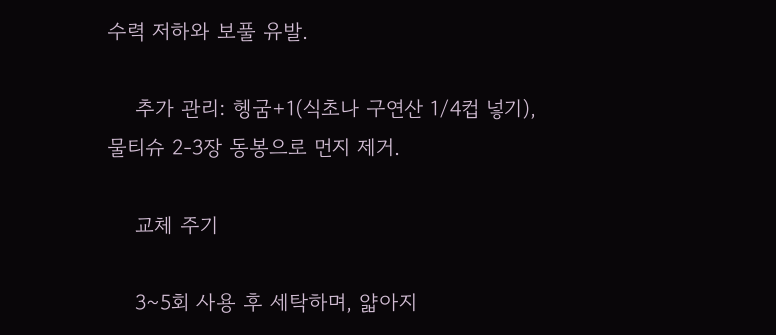수력 저하와 보풀 유발.

    추가 관리: 헹굼+1(식초나 구연산 1/4컵 넣기), 물티슈 2-3장 동봉으로 먼지 제거.

    교체 주기

    3~5회 사용 후 세탁하며, 얇아지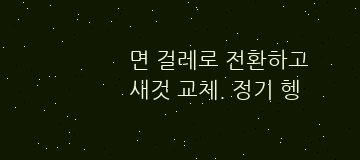면 걸레로 전환하고 새것 교체. 정기 헹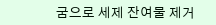굼으로 세제 잔여물 제거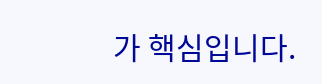가 핵심입니다.